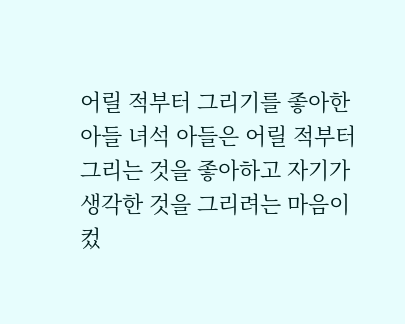어릴 적부터 그리기를 좋아한 아들 녀석 아들은 어릴 적부터 그리는 것을 좋아하고 자기가 생각한 것을 그리려는 마음이 컸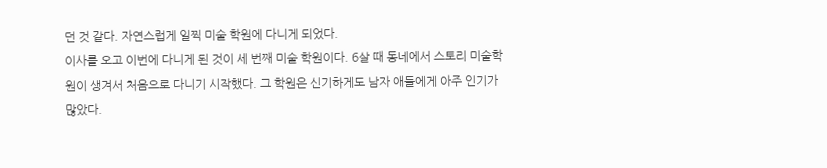던 것 같다. 자연스럽게 일찍 미술 학원에 다니게 되었다.
이사를 오고 이번에 다니게 된 것이 세 번째 미술 학원이다. 6살 때 동네에서 스토리 미술학원이 생겨서 처음으로 다니기 시작했다. 그 학원은 신기하게도 남자 애들에게 아주 인기가 많았다.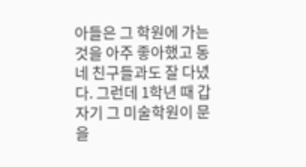아들은 그 학원에 가는 것을 아주 좋아했고 동네 친구들과도 잘 다녔다. 그런데 1학년 때 갑자기 그 미술학원이 문을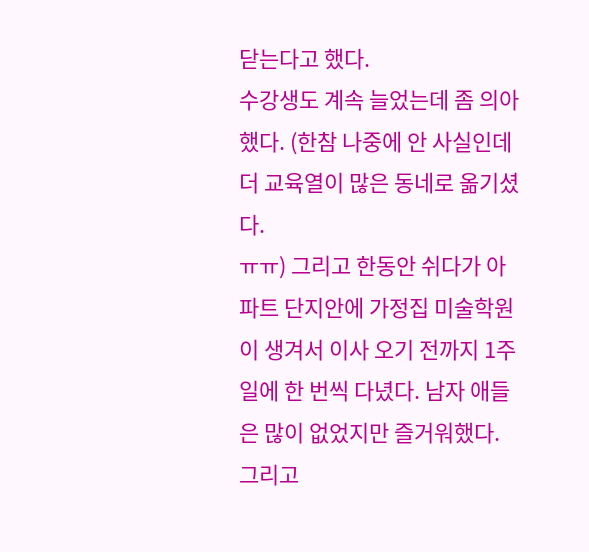닫는다고 했다.
수강생도 계속 늘었는데 좀 의아했다. (한참 나중에 안 사실인데 더 교육열이 많은 동네로 옮기셨다.
ㅠㅠ) 그리고 한동안 쉬다가 아파트 단지안에 가정집 미술학원이 생겨서 이사 오기 전까지 1주일에 한 번씩 다녔다. 남자 애들은 많이 없었지만 즐거워했다.
그리고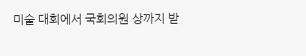미술 대회에서 국회의원 상까지 받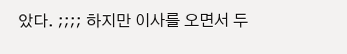았다. ;;;; 하지만 이사를 오면서 두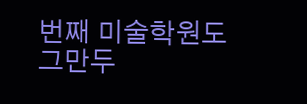번째 미술학원도 그만두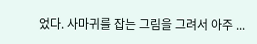었다. 사마귀를 잡는 그림을 그려서 아주 ...